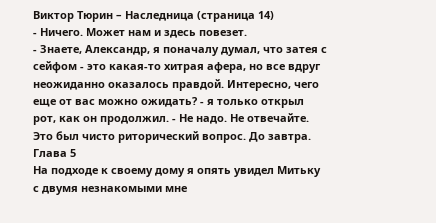Виктор Тюрин – Наследница (страница 14)
- Ничего. Может нам и здесь повезет.
- Знаете, Александр, я поначалу думал, что затея с сейфом - это какая-то хитрая афера, но все вдруг неожиданно оказалось правдой. Интересно, чего еще от вас можно ожидать? - я только открыл рот, как он продолжил. - Не надо. Не отвечайте. Это был чисто риторический вопрос. До завтра.
Глава 5
На подходе к своему дому я опять увидел Митьку с двумя незнакомыми мне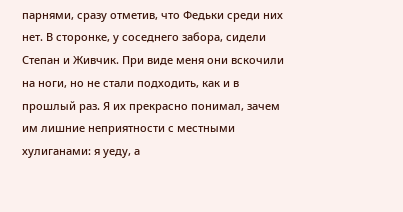парнями, сразу отметив, что Федьки среди них нет. В сторонке, у соседнего забора, сидели Степан и Живчик. При виде меня они вскочили на ноги, но не стали подходить, как и в прошлый раз. Я их прекрасно понимал, зачем им лишние неприятности с местными хулиганами: я уеду, а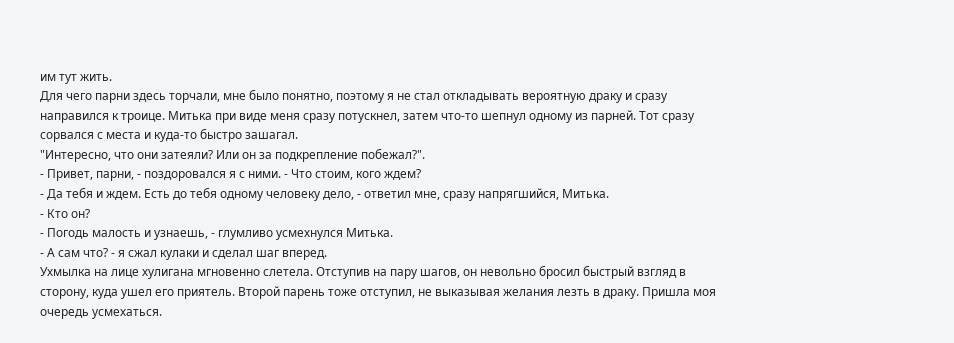им тут жить.
Для чего парни здесь торчали, мне было понятно, поэтому я не стал откладывать вероятную драку и сразу направился к троице. Митька при виде меня сразу потускнел, затем что-то шепнул одному из парней. Тот сразу сорвался с места и куда-то быстро зашагал.
"Интересно, что они затеяли? Или он за подкрепление побежал?".
- Привет, парни, - поздоровался я с ними. - Что стоим, кого ждем?
- Да тебя и ждем. Есть до тебя одному человеку дело, - ответил мне, сразу напрягшийся, Митька.
- Кто он?
- Погодь малость и узнаешь, - глумливо усмехнулся Митька.
- А сам что? - я сжал кулаки и сделал шаг вперед.
Ухмылка на лице хулигана мгновенно слетела. Отступив на пару шагов, он невольно бросил быстрый взгляд в сторону, куда ушел его приятель. Второй парень тоже отступил, не выказывая желания лезть в драку. Пришла моя очередь усмехаться.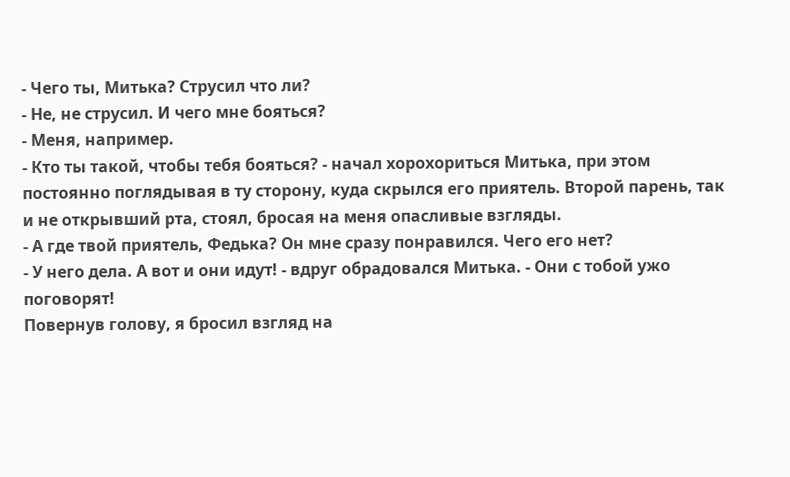- Чего ты, Митька? Струсил что ли?
- Не, не струсил. И чего мне бояться?
- Меня, например.
- Кто ты такой, чтобы тебя бояться? - начал хорохориться Митька, при этом постоянно поглядывая в ту сторону, куда скрылся его приятель. Второй парень, так и не открывший рта, стоял, бросая на меня опасливые взгляды.
- А где твой приятель, Федька? Он мне сразу понравился. Чего его нет?
- У него дела. А вот и они идут! - вдруг обрадовался Митька. - Они с тобой ужо поговорят!
Повернув голову, я бросил взгляд на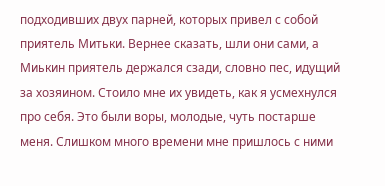подходивших двух парней, которых привел с собой приятель Митьки. Вернее сказать, шли они сами, а Миькин приятель держался сзади, словно пес, идущий за хозяином. Стоило мне их увидеть, как я усмехнулся про себя. Это были воры, молодые, чуть постарше меня. Слишком много времени мне пришлось с ними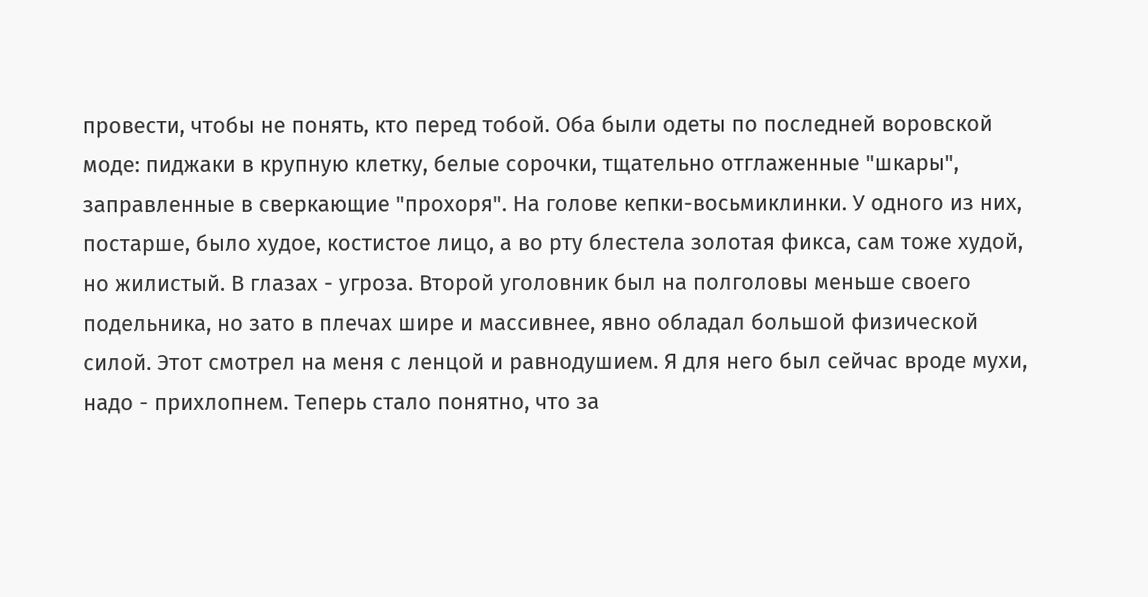провести, чтобы не понять, кто перед тобой. Оба были одеты по последней воровской моде: пиджаки в крупную клетку, белые сорочки, тщательно отглаженные "шкары", заправленные в сверкающие "прохоря". На голове кепки-восьмиклинки. У одного из них, постарше, было худое, костистое лицо, а во рту блестела золотая фикса, сам тоже худой, но жилистый. В глазах - угроза. Второй уголовник был на полголовы меньше своего подельника, но зато в плечах шире и массивнее, явно обладал большой физической силой. Этот смотрел на меня с ленцой и равнодушием. Я для него был сейчас вроде мухи, надо - прихлопнем. Теперь стало понятно, что за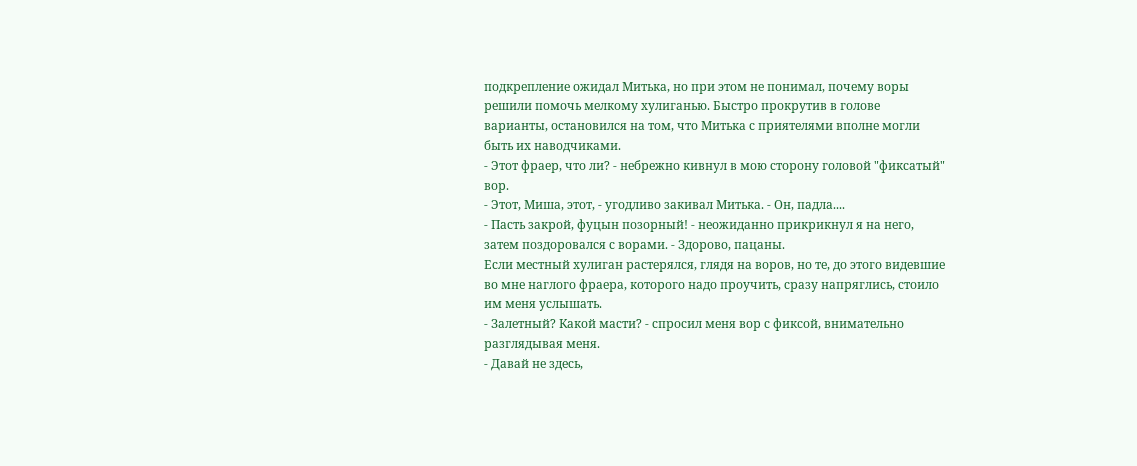подкрепление ожидал Митька, но при этом не понимал, почему воры решили помочь мелкому хулиганью. Быстро прокрутив в голове варианты, остановился на том, что Митька с приятелями вполне могли быть их наводчиками.
- Этот фраер, что ли? - небрежно кивнул в мою сторону головой "фиксатый" вор.
- Этот, Миша, этот, - угодливо закивал Митька. - Он, падла....
- Пасть закрой, фуцын позорный! - неожиданно прикрикнул я на него, затем поздоровался с ворами. - Здорово, пацаны.
Если местный хулиган растерялся, глядя на воров, но те, до этого видевшие во мне наглого фраера, которого надо проучить, сразу напряглись, стоило им меня услышать.
- Залетный? Какой масти? - спросил меня вор с фиксой, внимательно разглядывая меня.
- Давай не здесь,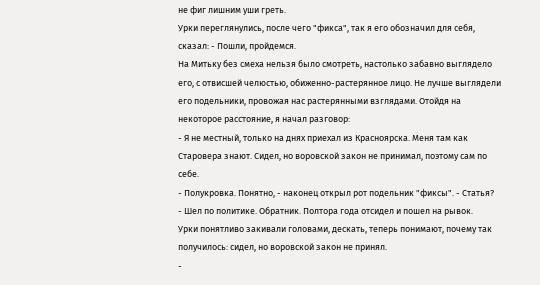не фиг лишним уши греть.
Урки переглянулись, после чего "фикса", так я его обозначил для себя, сказал: - Пошли, пройдемся.
На Митьку без смеха нельзя было смотреть, настолько забавно выглядело его, с отвисшей челюстью, обиженно-растерянное лицо. Не лучше выглядели его подельники, провожая нас растерянными взглядами. Отойдя на некоторое расстояние, я начал разговор:
- Я не местный, только на днях приехал из Красноярска. Меня там как Старовера знают. Сидел, но воровской закон не принимал, поэтому сам по себе.
- Полукровка. Понятно, - наконец открыл рот подельник "фиксы". - Статья?
- Шел по политике. Обратник. Полтора года отсидел и пошел на рывок.
Урки понятливо закивали головами, дескать, теперь понимают, почему так получилось: сидел, но воровской закон не принял.
-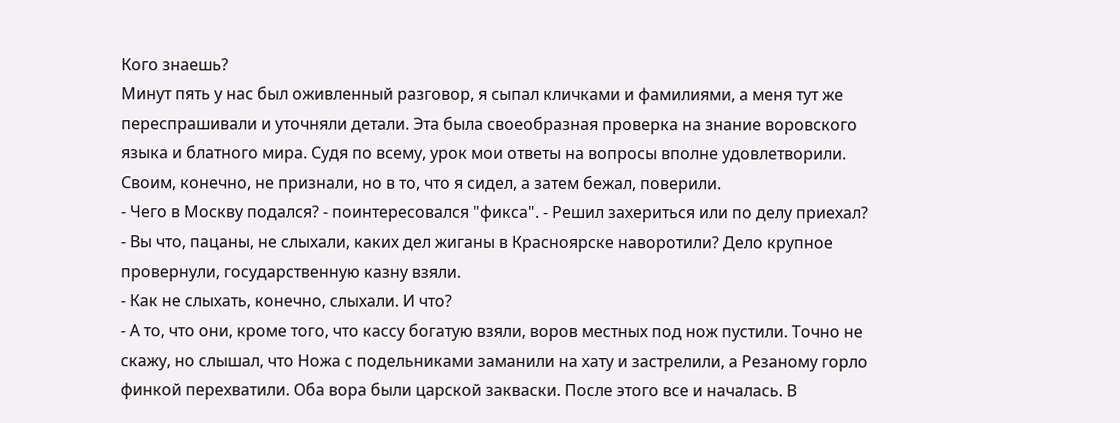Кого знаешь?
Минут пять у нас был оживленный разговор, я сыпал кличками и фамилиями, а меня тут же переспрашивали и уточняли детали. Эта была своеобразная проверка на знание воровского языка и блатного мира. Судя по всему, урок мои ответы на вопросы вполне удовлетворили. Своим, конечно, не признали, но в то, что я сидел, а затем бежал, поверили.
- Чего в Москву подался? - поинтересовался "фикса". - Решил захериться или по делу приехал?
- Вы что, пацаны, не слыхали, каких дел жиганы в Красноярске наворотили? Дело крупное провернули, государственную казну взяли.
- Как не слыхать, конечно, слыхали. И что?
- А то, что они, кроме того, что кассу богатую взяли, воров местных под нож пустили. Точно не скажу, но слышал, что Ножа с подельниками заманили на хату и застрелили, а Резаному горло финкой перехватили. Оба вора были царской закваски. После этого все и началась. В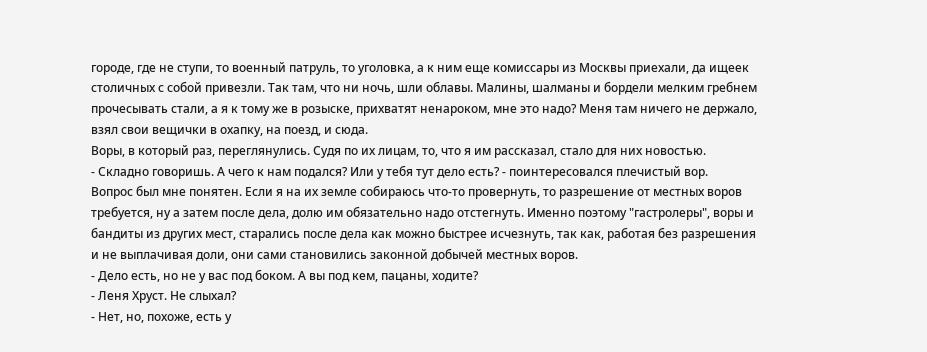городе, где не ступи, то военный патруль, то уголовка, а к ним еще комиссары из Москвы приехали, да ищеек столичных с собой привезли. Так там, что ни ночь, шли облавы. Малины, шалманы и бордели мелким гребнем прочесывать стали, а я к тому же в розыске, прихватят ненароком, мне это надо? Меня там ничего не держало, взял свои вещички в охапку, на поезд, и сюда.
Воры, в который раз, переглянулись. Судя по их лицам, то, что я им рассказал, стало для них новостью.
- Складно говоришь. А чего к нам подался? Или у тебя тут дело есть? - поинтересовался плечистый вор.
Вопрос был мне понятен. Если я на их земле собираюсь что-то провернуть, то разрешение от местных воров требуется, ну а затем после дела, долю им обязательно надо отстегнуть. Именно поэтому "гастролеры", воры и бандиты из других мест, старались после дела как можно быстрее исчезнуть, так как, работая без разрешения и не выплачивая доли, они сами становились законной добычей местных воров.
- Дело есть, но не у вас под боком. А вы под кем, пацаны, ходите?
- Леня Хруст. Не слыхал?
- Нет, но, похоже, есть у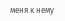меня к нему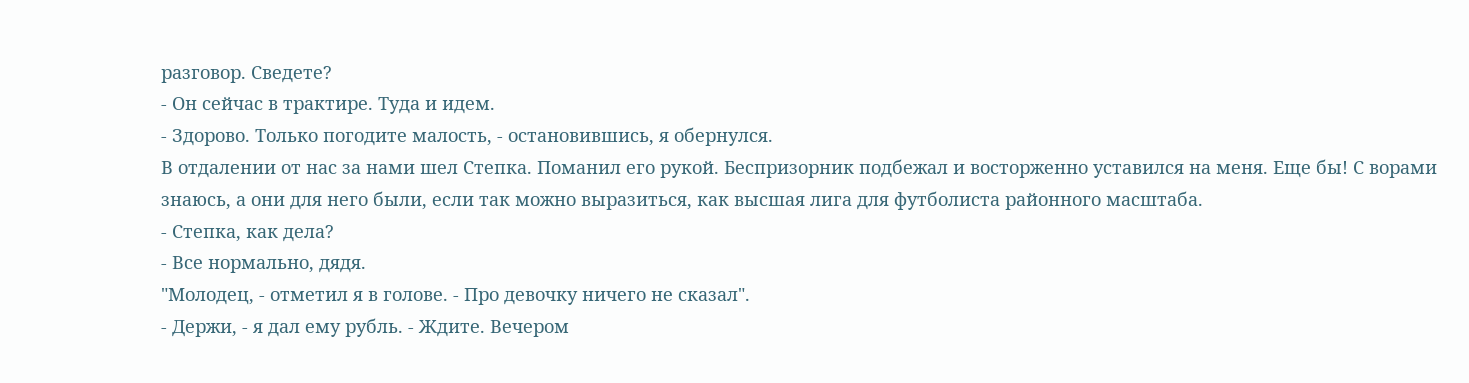разговор. Сведете?
- Он сейчас в трактире. Туда и идем.
- Здорово. Только погодите малость, - остановившись, я обернулся.
В отдалении от нас за нами шел Степка. Поманил его рукой. Беспризорник подбежал и восторженно уставился на меня. Еще бы! С ворами знаюсь, а они для него были, если так можно выразиться, как высшая лига для футболиста районного масштаба.
- Степка, как дела?
- Все нормально, дядя.
"Молодец, - отметил я в голове. - Про девочку ничего не сказал".
- Держи, - я дал ему рубль. - Ждите. Вечером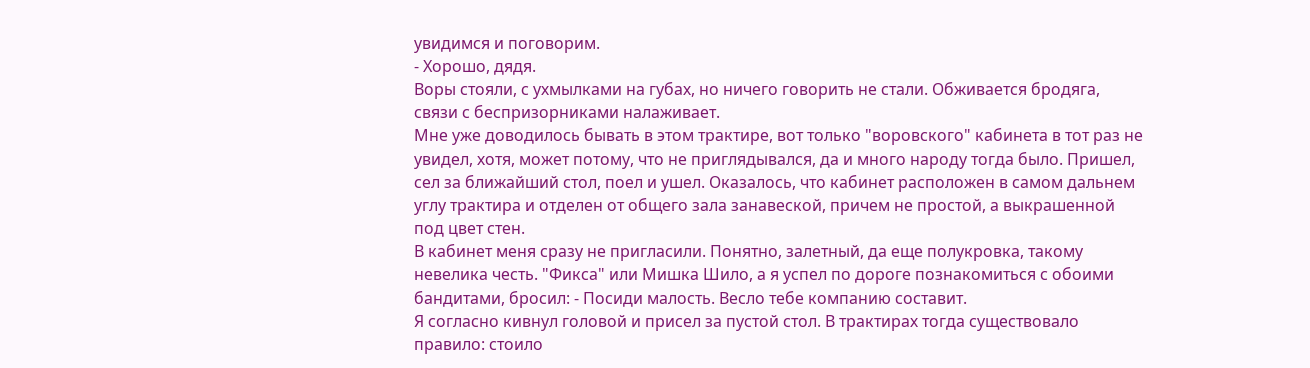увидимся и поговорим.
- Хорошо, дядя.
Воры стояли, с ухмылками на губах, но ничего говорить не стали. Обживается бродяга, связи с беспризорниками налаживает.
Мне уже доводилось бывать в этом трактире, вот только "воровского" кабинета в тот раз не увидел, хотя, может потому, что не приглядывался, да и много народу тогда было. Пришел, сел за ближайший стол, поел и ушел. Оказалось, что кабинет расположен в самом дальнем углу трактира и отделен от общего зала занавеской, причем не простой, а выкрашенной под цвет стен.
В кабинет меня сразу не пригласили. Понятно, залетный, да еще полукровка, такому невелика честь. "Фикса" или Мишка Шило, а я успел по дороге познакомиться с обоими бандитами, бросил: - Посиди малость. Весло тебе компанию составит.
Я согласно кивнул головой и присел за пустой стол. В трактирах тогда существовало правило: стоило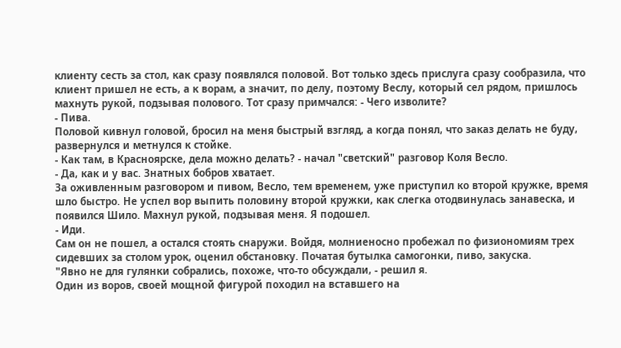клиенту сесть за стол, как сразу появлялся половой. Вот только здесь прислуга сразу сообразила, что клиент пришел не есть, а к ворам, а значит, по делу, поэтому Веслу, который сел рядом, пришлось махнуть рукой, подзывая полового. Тот сразу примчался: - Чего изволите?
- Пива.
Половой кивнул головой, бросил на меня быстрый взгляд, а когда понял, что заказ делать не буду, развернулся и метнулся к стойке.
- Как там, в Красноярске, дела можно делать? - начал "светский" разговор Коля Весло.
- Да, как и у вас. Знатных бобров хватает.
За оживленным разговором и пивом, Весло, тем временем, уже приступил ко второй кружке, время шло быстро. Не успел вор выпить половину второй кружки, как слегка отодвинулась занавеска, и появился Шило. Махнул рукой, подзывая меня. Я подошел.
- Иди.
Сам он не пошел, а остался стоять снаружи. Войдя, молниеносно пробежал по физиономиям трех сидевших за столом урок, оценил обстановку. Початая бутылка самогонки, пиво, закуска.
"Явно не для гулянки собрались, похоже, что-то обсуждали, - решил я.
Один из воров, своей мощной фигурой походил на вставшего на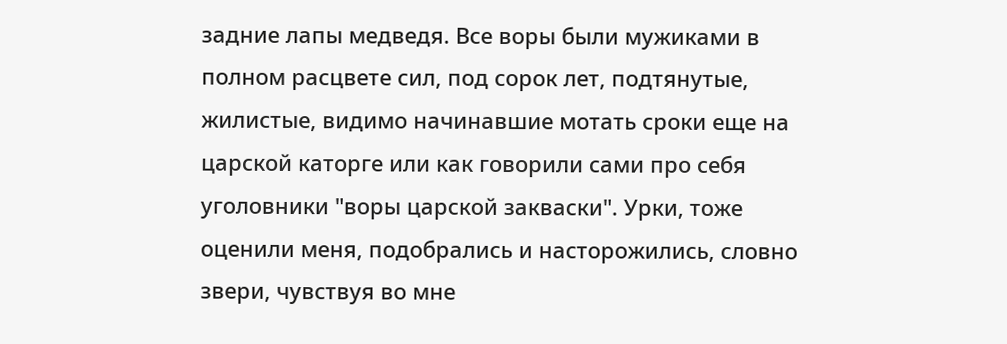задние лапы медведя. Все воры были мужиками в полном расцвете сил, под сорок лет, подтянутые, жилистые, видимо начинавшие мотать сроки еще на царской каторге или как говорили сами про себя уголовники "воры царской закваски". Урки, тоже оценили меня, подобрались и насторожились, словно звери, чувствуя во мне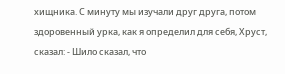хищника. С минуту мы изучали друг друга, потом здоровенный урка, как я определил для себя, Хруст, сказал: - Шило сказал, что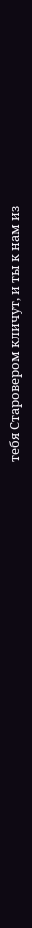тебя Старовером кличут, и ты к нам из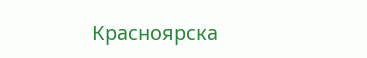Красноярска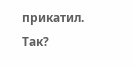прикатил. Так?